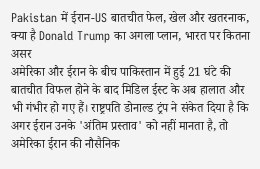Pakistan में ईरान-US बातचीत फेल, खेल और खतरनाक, क्या है Donald Trump का अगला प्लान, भारत पर कितना असर
अमेरिका और ईरान के बीच पाकिस्तान में हुई 21 घंटे की बातचीत विफल होने के बाद मिडिल ईस्ट के अब हालात और भी गंभीर हो गए हैं। राष्ट्रपति डोनाल्ड ट्रंप ने संकेत दिया है कि अगर ईरान उनके 'अंतिम प्रस्ताव' को नहीं मानता है, तो अमेरिका ईरान की नौसैनिक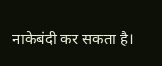नाकेबंदी कर सकता है।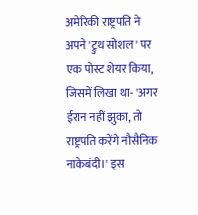अमेरिकी राष्ट्रपति ने अपने 'ट्रुथ सोशल' पर एक पोस्ट शेयर किया, जिसमें लिखा था- 'अगर ईरान नहीं झुका, तो राष्ट्रपति करेंगे नौसैनिक नाकेबंदी।' इस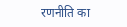रणनीति का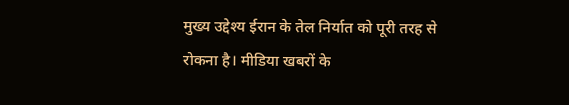मुख्य उद्देश्य ईरान के तेल निर्यात को पूरी तरह से रोकना है। मीडिया खबरों के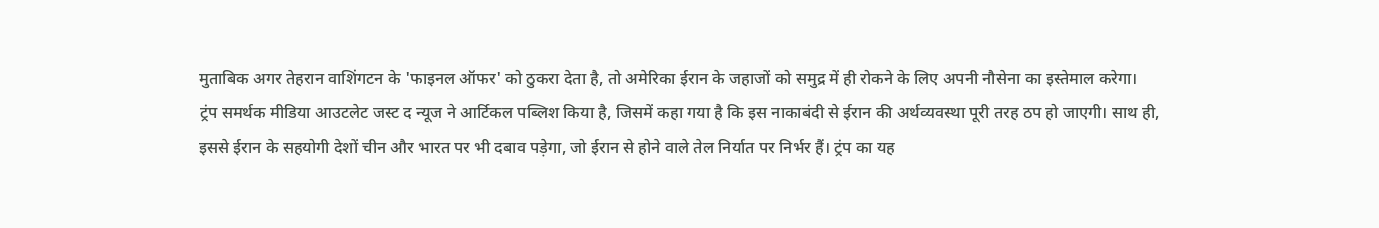मुताबिक अगर तेहरान वाशिंगटन के 'फाइनल ऑफर' को ठुकरा देता है, तो अमेरिका ईरान के जहाजों को समुद्र में ही रोकने के लिए अपनी नौसेना का इस्तेमाल करेगा।
ट्रंप समर्थक मीडिया आउटलेट जस्ट द न्यूज ने आर्टिकल पब्लिश किया है, जिसमें कहा गया है कि इस नाकाबंदी से ईरान की अर्थव्यवस्था पूरी तरह ठप हो जाएगी। साथ ही, इससे ईरान के सहयोगी देशों चीन और भारत पर भी दबाव पड़ेगा, जो ईरान से होने वाले तेल निर्यात पर निर्भर हैं। ट्रंप का यह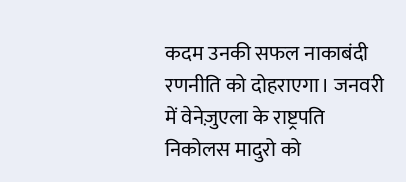कदम उनकी सफल नाकाबंदी रणनीति को दोहराएगा। जनवरी में वेनेज़ुएला के राष्ट्रपति निकोलस मादुरो को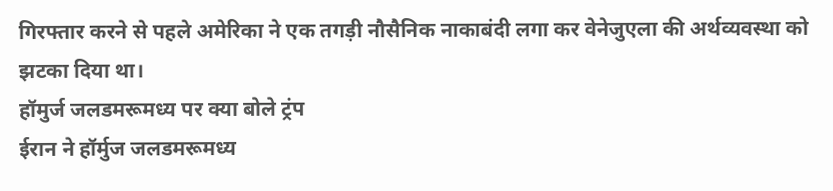गिरफ्तार करने से पहले अमेरिका ने एक तगड़ी नौसैनिक नाकाबंदी लगा कर वेनेजुएला की अर्थव्यवस्था को झटका दिया था।
हॉमुर्ज जलडमरूमध्य पर क्या बोले ट्रंप
ईरान ने हॉर्मुज जलडमरूमध्य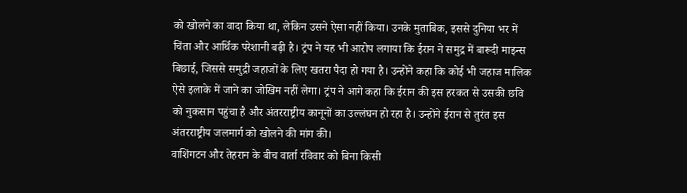को खोलने का वादा किया था, लेकिन उसने ऐसा नहीं किया। उनके मुताबिक, इससे दुनिया भर में चिंता और आर्थिक परेशानी बढ़ी है। ट्रंप ने यह भी आरोप लगाया कि ईरान ने समुद्र में बारूदी माइन्स बिछाई, जिससे समुद्री जहाजों के लिए खतरा पैदा हो गया है। उन्होंने कहा कि कोई भी जहाज मालिक ऐसे इलाके में जाने का जोखिम नहीं लेगा। ट्रंप ने आगे कहा कि ईरान की इस हरकत से उसकी छवि को नुकसान पहुंचा है और अंतरराष्ट्रीय कानूनों का उल्लंघन हो रहा है। उन्होंने ईरान से तुरंत इस अंतरराष्ट्रीय जलमार्ग को खोलने की मांग की।
वाशिंगटन और तेहरान के बीच वार्ता रविवार को बिना किसी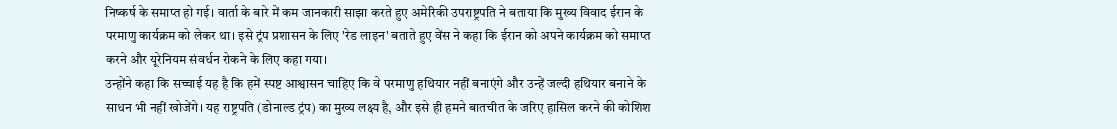निष्कर्ष के समाप्त हो गई। वार्ता के बारे में कम जानकारी साझा करते हुए अमेरिकी उपराष्ट्रपति ने बताया कि मुख्य विवाद ईरान के परमाणु कार्यक्रम को लेकर था। इसे ट्रंप प्रशासन के लिए 'रेड लाइन' बताते हुए वेंस ने कहा कि ईरान को अपने कार्यक्रम को समाप्त करने और यूरेनियम संवर्धन रोकने के लिए कहा गया।
उन्होंने कहा कि सच्चाई यह है कि हमें स्पष्ट आश्वासन चाहिए कि वे परमाणु हथियार नहीं बनाएंगे और उन्हें जल्दी हथियार बनाने के साधन भी नहीं खोजेंगे। यह राष्ट्रपति (डोनाल्ड ट्रंप) का मुख्य लक्ष्य है, और इसे ही हमने बातचीत के जरिए हासिल करने की कोशिश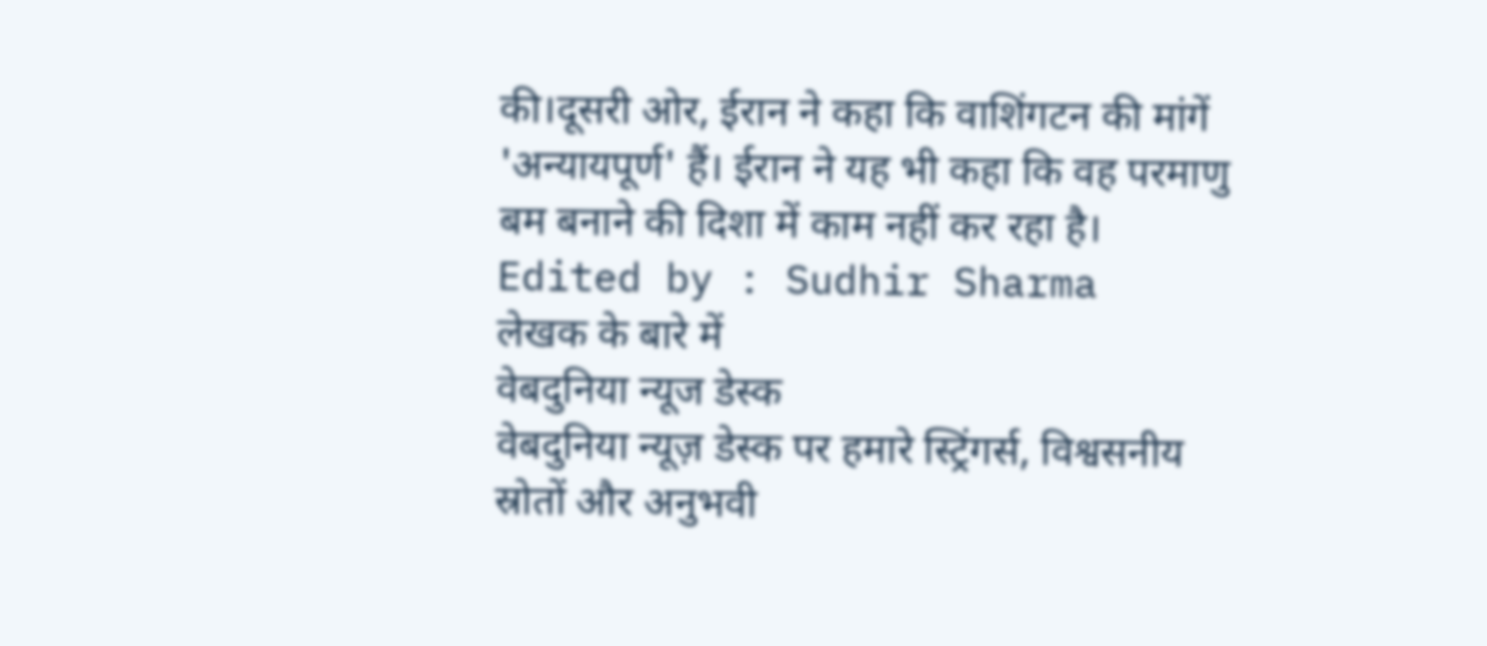की।दूसरी ओर, ईरान ने कहा कि वाशिंगटन की मांगें 'अन्यायपूर्ण' हैं। ईरान ने यह भी कहा कि वह परमाणु बम बनाने की दिशा में काम नहीं कर रहा है। Edited by : Sudhir Sharma
लेखक के बारे में
वेबदुनिया न्यूज डेस्क
वेबदुनिया न्यूज़ डेस्क पर हमारे स्ट्रिंगर्स, विश्वसनीय स्रोतों और अनुभवी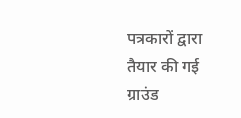पत्रकारों द्वारा तैयार की गई ग्राउंड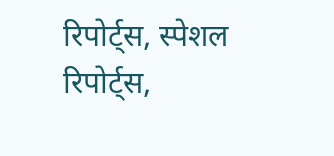रिपोर्ट्स, स्पेशल रिपोर्ट्स,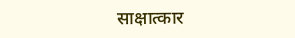साक्षात्कार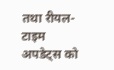तथा रीयल-टाइम अपडेट्स को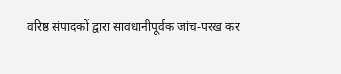वरिष्ठ संपादकों द्वारा सावधानीपूर्वक जांच-परख कर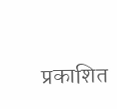प्रकाशित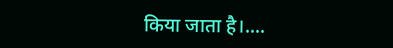किया जाता है।....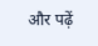और पढ़ें